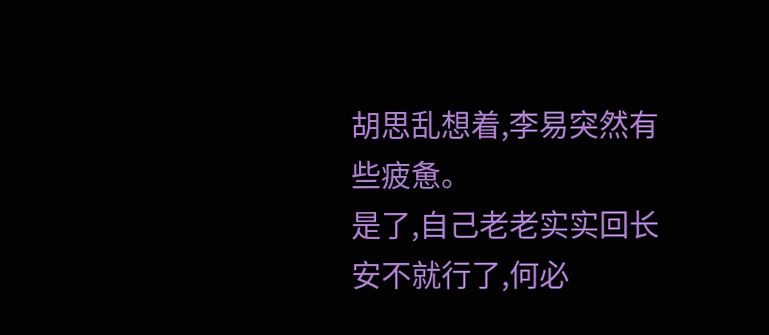胡思乱想着,李易突然有些疲惫。
是了,自己老老实实回长安不就行了,何必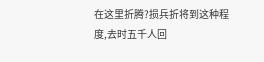在这里折腾?损兵折将到这种程度,去时五千人回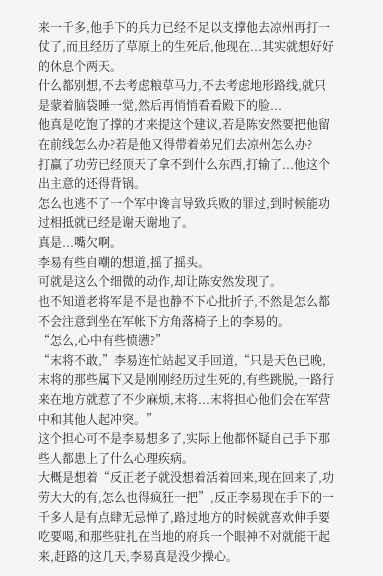来一千多,他手下的兵力已经不足以支撑他去凉州再打一仗了,而且经历了草原上的生死后,他现在...其实就想好好的休息个两天。
什么都别想,不去考虑粮草马力,不去考虑地形路线,就只是蒙着脑袋睡一觉,然后再悄悄看看殿下的脸...
他真是吃饱了撑的才来提这个建议,若是陈安然要把他留在前线怎么办?若是他又得带着弟兄们去凉州怎么办?
打赢了功劳已经顶天了拿不到什么东西,打输了...他这个出主意的还得背锅。
怎么也逃不了一个军中谗言导致兵败的罪过,到时候能功过相抵就已经是谢天谢地了。
真是...嘴欠啊。
李易有些自嘲的想道,摇了摇头。
可就是这么个细微的动作,却让陈安然发现了。
也不知道老将军是不是也静不下心批折子,不然是怎么都不会注意到坐在军帐下方角落椅子上的李易的。
“怎么,心中有些愤懑?”
“末将不敢,”李易连忙站起叉手回道,“只是天色已晚,末将的那些属下又是刚刚经历过生死的,有些跳脱,一路行来在地方就惹了不少麻烦,末将...末将担心他们会在军营中和其他人起冲突。”
这个担心可不是李易想多了,实际上他都怀疑自己手下那些人都患上了什么心理疾病。
大概是想着“反正老子就没想着活着回来,现在回来了,功劳大大的有,怎么也得疯狂一把”,反正李易现在手下的一千多人是有点肆无忌惮了,路过地方的时候就喜欢伸手要吃要喝,和那些驻扎在当地的府兵一个眼神不对就能干起来,赶路的这几天,李易真是没少操心。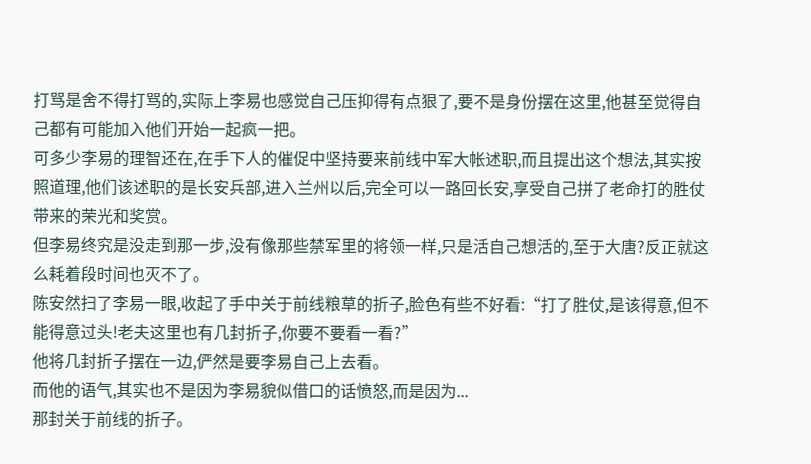打骂是舍不得打骂的,实际上李易也感觉自己压抑得有点狠了,要不是身份摆在这里,他甚至觉得自己都有可能加入他们开始一起疯一把。
可多少李易的理智还在,在手下人的催促中坚持要来前线中军大帐述职,而且提出这个想法,其实按照道理,他们该述职的是长安兵部,进入兰州以后,完全可以一路回长安,享受自己拼了老命打的胜仗带来的荣光和奖赏。
但李易终究是没走到那一步,没有像那些禁军里的将领一样,只是活自己想活的,至于大唐?反正就这么耗着段时间也灭不了。
陈安然扫了李易一眼,收起了手中关于前线粮草的折子,脸色有些不好看:“打了胜仗,是该得意,但不能得意过头!老夫这里也有几封折子,你要不要看一看?”
他将几封折子摆在一边,俨然是要李易自己上去看。
而他的语气,其实也不是因为李易貌似借口的话愤怒,而是因为...
那封关于前线的折子。